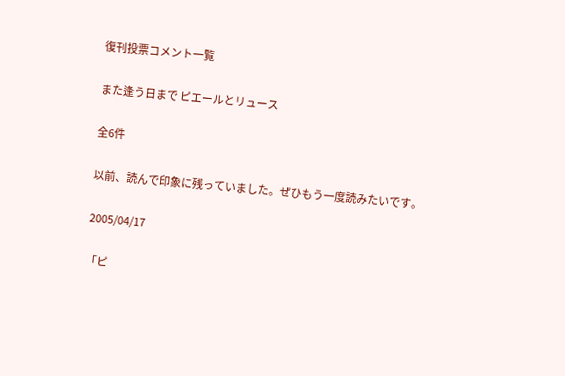復刊投票コメント一覧

また逢う日まで ピエールとリュース

全6件

以前、読んで印象に残っていました。ぜひもう一度読みたいです。

2005/04/17

「ピ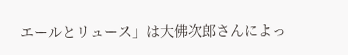エールとリュース」は大佛次郎さんによっ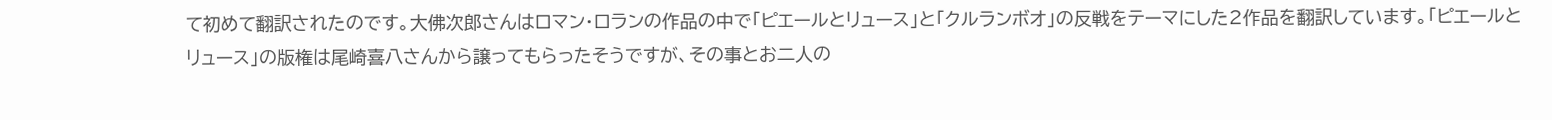て初めて翻訳されたのです。大佛次郎さんはロマン・ロランの作品の中で「ピエールとリュース」と「クルランボオ」の反戦をテーマにした2作品を翻訳しています。「ピエールとリュース」の版権は尾崎喜八さんから譲ってもらったそうですが、その事とお二人の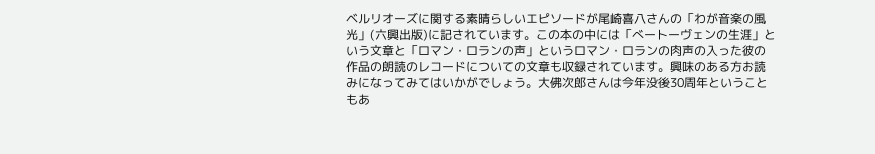ベルリオーズに関する素晴らしいエピソードが尾崎喜八さんの「わが音楽の風光」(六興出版)に記されています。この本の中には「べートーヴェンの生涯」という文章と「ロマン・ロランの声」というロマン・ロランの肉声の入った彼の作品の朗読のレコードについての文章も収録されています。興味のある方お読みになってみてはいかがでしょう。大佛次郎さんは今年没後30周年ということもあ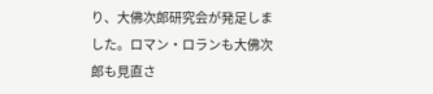り、大佛次郎研究会が発足しました。ロマン・ロランも大佛次郎も見直さ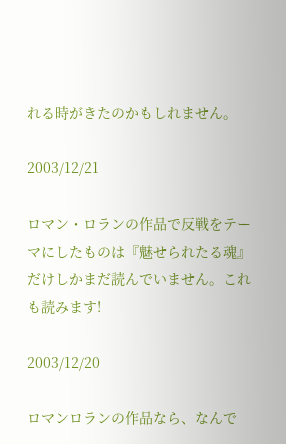れる時がきたのかもしれません。

2003/12/21

ロマン・ロランの作品で反戦をテーマにしたものは『魅せられたる魂』だけしかまだ読んでいません。これも読みます!

2003/12/20

ロマンロランの作品なら、なんで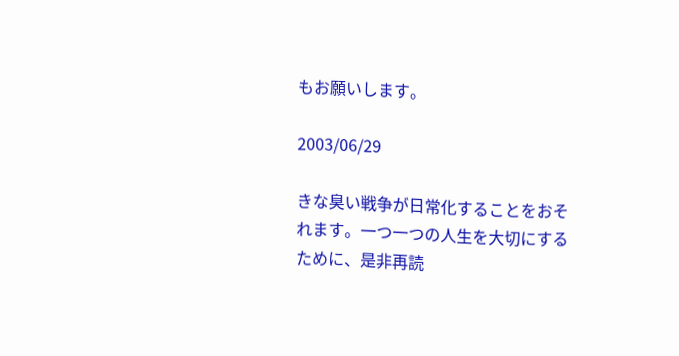もお願いします。

2003/06/29

きな臭い戦争が日常化することをおそれます。一つ一つの人生を大切にするために、是非再読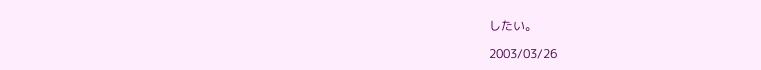したい。

2003/03/26